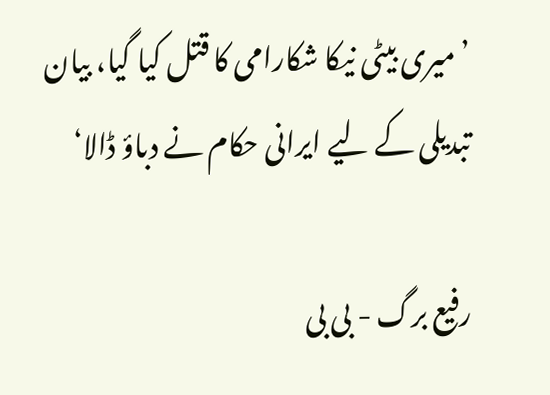’میری بیٹی نیکا شکارامی کا قتل کیا گیا، بیان تبدیلی کے لیے ایرانی حکام نے دباؤ ڈالا‘

رفیع برگ - بی بی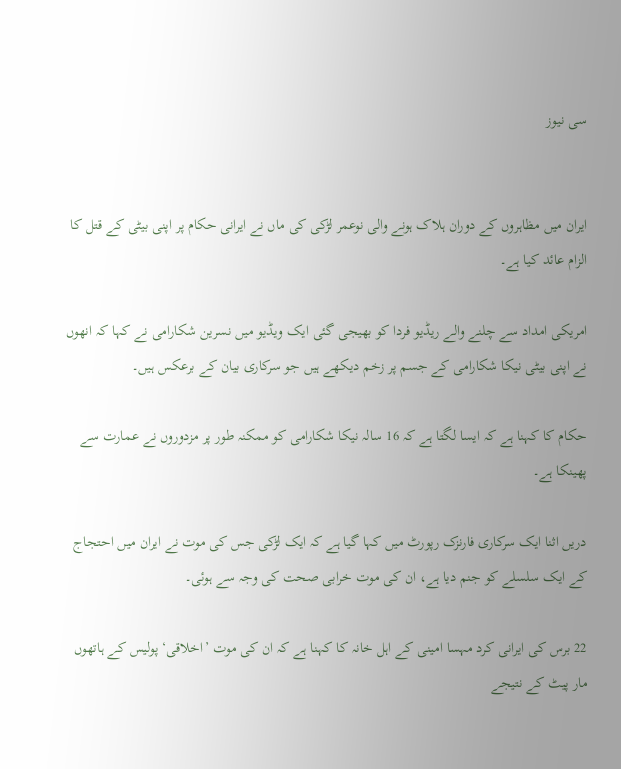سی نیوز


ایران میں مظاہروں کے دوران ہلاک ہونے والی نوعمر لڑکی کی ماں نے ایرانی حکام پر اپنی بیٹی کے قتل کا الزام عائد کیا ہے۔

امریکی امداد سے چلنے والے ریڈیو فردا کو بھیجی گئی ایک ویڈیو میں نسرین شکارامی نے کہا کہ انھوں نے اپنی بیٹی نیکا شکارامی کے جسم پر زخم دیکھے ہیں جو سرکاری بیان کے برعکس ہیں۔

حکام کا کہنا ہے کہ ایسا لگتا ہے کہ 16 سالہ نیکا شکارامی کو ممکنہ طور پر مزدوروں نے عمارت سے پھینکا ہے۔

دریں اثنا ایک سرکاری فارنزک رپورٹ میں کہا گیا ہے کہ ایک لڑکی جس کی موت نے ایران میں احتجاج کے ایک سلسلے کو جنم دیا ہے، ان کی موت خرابی صحت کی وجہ سے ہوئی۔

22 برس کی ایرانی کرد مہسا امینی کے اہل خانہ کا کہنا ہے کہ ان کی موت ’اخلاقی‘ پولیس کے ہاتھوں مار پیٹ کے نتیجے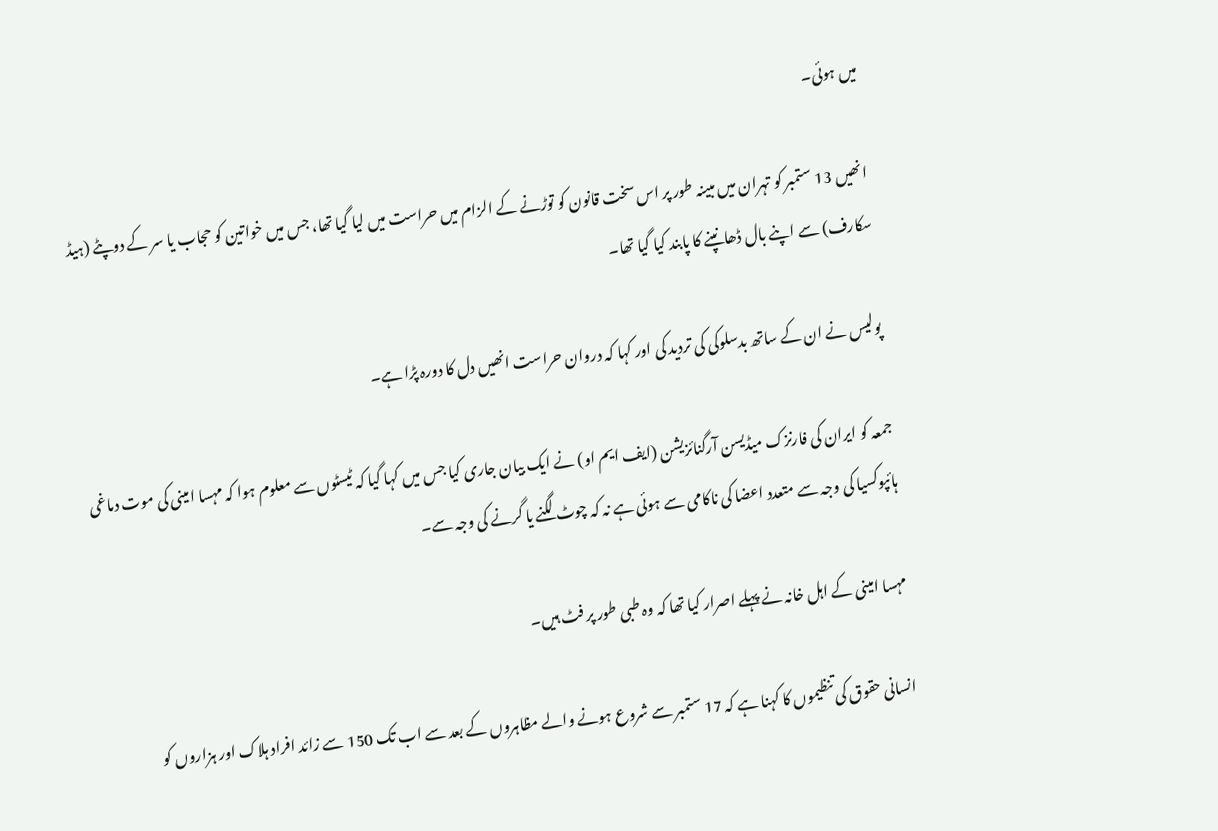میں ہوئی۔

انھیں 13 ستمبر کو تہران میں مبینہ طور پر اس سخت قانون کو توڑنے کے الزام میں حراست میں لیا گیا تھا، جس میں خواتین کو حجاب یا سر کے دوپٹے (ہیڈ سکارف) سے اپنے بال ڈھانپنے کا پابند کیا گیا تھا۔

پولیس نے ان کے ساتھ بدسلوکی کی تردید کی اور کہا کہ دروان حراست انھیں دل کا دورہ پڑا ہے۔

جمعہ کو ایران کی فارنزک میڈیسن آرگنائزیشن (ایف ایم او) نے ایک بیان جاری کیا جس میں کہا گیا کہ ٹیسٹوں سے معلوم ہوا کہ مہسا امینی کی موت دماغی ہائپوکسیا کی وجہ سے متعدد اعضا کی ناکامی سے ہوئی ہے نہ کہ چوٹ لگنے یا گرنے کی وجہ سے۔

مہسا امینی کے اہل خانہ نے پہلے اصرار کیا تھا کہ وہ طبی طور پر فٹ ہیں۔

انسانی حقوق کی تنظیموں کا کہنا ہے کہ 17 ستمبر سے شروع ہونے والے مظاہروں کے بعد سے اب تک 150 سے زائد افراد ہلاک اور ہزاروں کو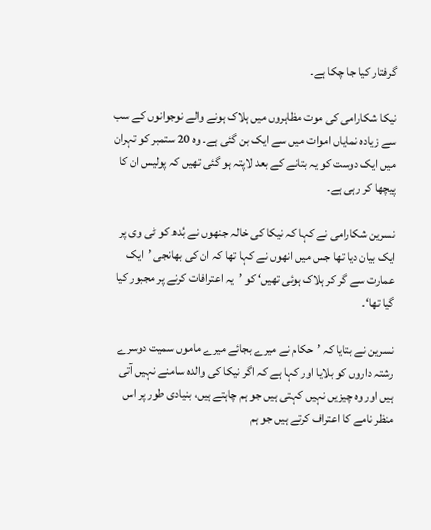گرفتار کیا جا چکا ہے۔

نیکا شکارامی کی موت مظاہروں میں ہلاک ہونے والے نوجوانوں کے سب سے زیادہ نمایاں اموات میں سے ایک بن گئی ہے۔ وہ 20 ستمبر کو تہران میں ایک دوست کو یہ بتانے کے بعد لاپتہ ہو گئی تھیں کہ پولیس ان کا پیچھا کر رہی ہے۔

نسرین شکارامی نے کہا کہ نیکا کی خالہ جنھوں نے بُدھ کو ٹی وی پر ایک بیان دیا تھا جس میں انھوں نے کہا تھا کہ ان کی بھانجی ’ایک عمارت سے گر کر ہلاک ہوئی تھیں‘ کو ’یہ اعترافات کرنے پر مجبور کیا گیا تھا‘۔

نسرین نے بتایا کہ ’حکام نے میرے بجائے میرے ماموں سمیت دوسرے رشتہ داروں کو بلایا اور کہا ہے کہ اگر نیکا کی والدہ سامنے نہیں آتی ہیں اور وہ چیزیں نہیں کہتی ہیں جو ہم چاہتے ہیں، بنیادی طور پر اس منظر نامے کا اعتراف کرتے ہیں جو ہم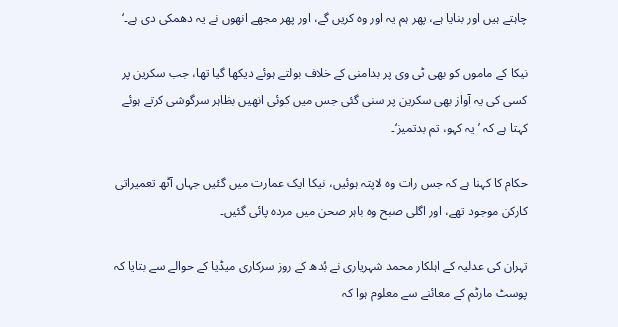چاہتے ہیں اور بنایا ہے، پھر ہم یہ اور وہ کریں گے، اور پھر مجھے انھوں نے یہ دھمکی دی ہے۔‘

نیکا کے ماموں کو بھی ٹی وی پر بدامنی کے خلاف بولتے ہوئے دیکھا گیا تھا، جب سکرین پر کسی کی یہ آواز بھی سکرین پر سنی گئی جس میں کوئی انھیں بظاہر سرگوشی کرتے ہوئے کہتا ہے کہ ’یہ کہو، تم بدتمیز‘۔

حکام کا کہنا ہے کہ جس رات وہ لاپتہ ہوئیں، نیکا ایک عمارت میں گئیں جہاں آٹھ تعمیراتی کارکن موجود تھے، اور اگلی صبح وہ باہر صحن میں مردہ پائی گئیں۔

تہران کی عدلیہ کے اہلکار محمد شہریاری نے بُدھ کے روز سرکاری میڈیا کے حوالے سے بتایا کہ پوسٹ مارٹم کے معائنے سے معلوم ہوا کہ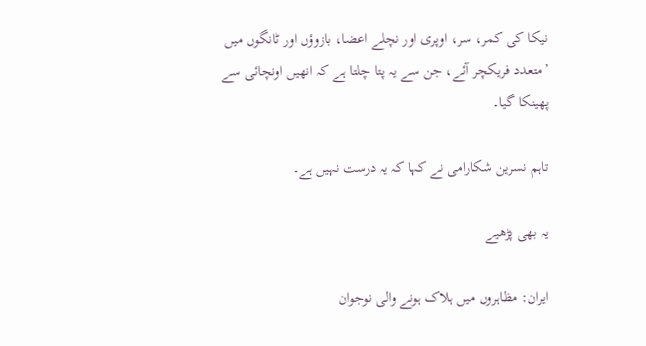نیکا کی کمر، سر، اوپری اور نچلے اعضا، بازوؤں اور ٹانگوں میں ’متعدد فریکچر آئے، جن سے یہ پتا چلتا ہے کہ انھیں اونچائی سے پھینکا گیا۔

تاہم نسرین شکارامی نے کہا کہ یہ درست نہیں ہے۔

یہ بھی پڑھیے

ایران: مظاہروں میں ہلاک ہونے والی نوجوان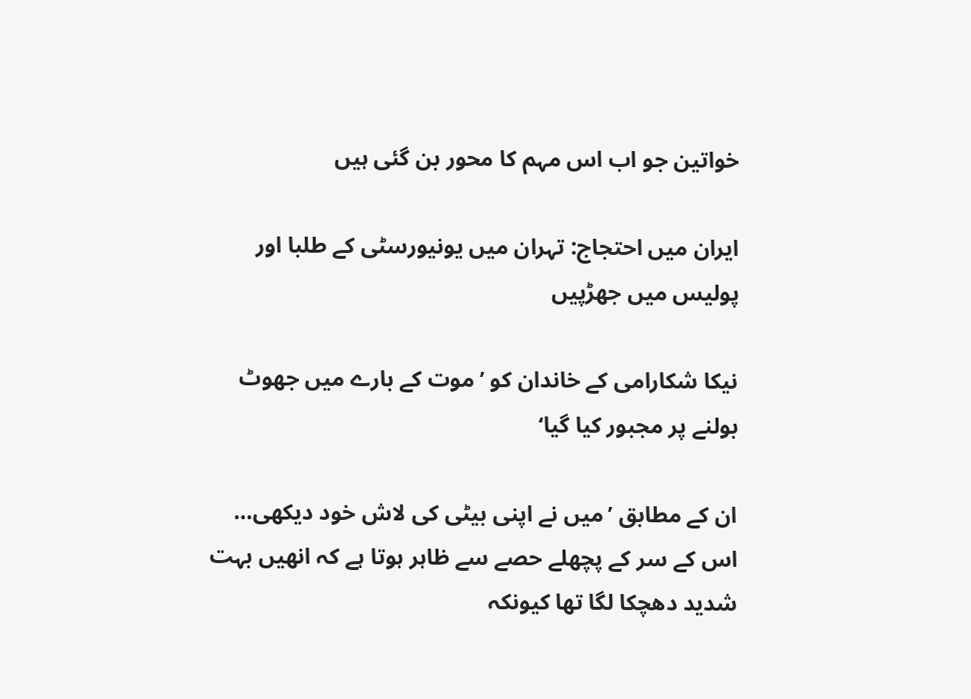خواتین جو اب اس مہم کا محور بن گئی ہیں

ایران میں احتجاج: تہران میں یونیورسٹی کے طلبا اور پولیس میں جھڑپیں

نیکا شکارامی کے خاندان کو ’موت کے بارے میں جھوٹ بولنے پر مجبور کیا گیا‘

ان کے مطابق ’میں نے اپنی بیٹی کی لاش خود دیکھی… اس کے سر کے پچھلے حصے سے ظاہر ہوتا ہے کہ انھیں بہت شدید دھچکا لگا تھا کیونکہ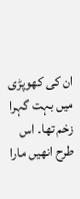ان کی کھوپڑی میں بہت گہرا زخم تھا۔ اس طرح انھیں مارا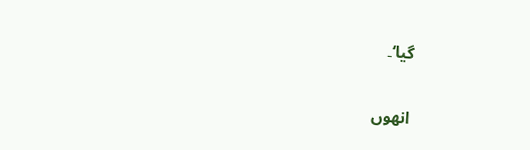گیا‘۔

انھوں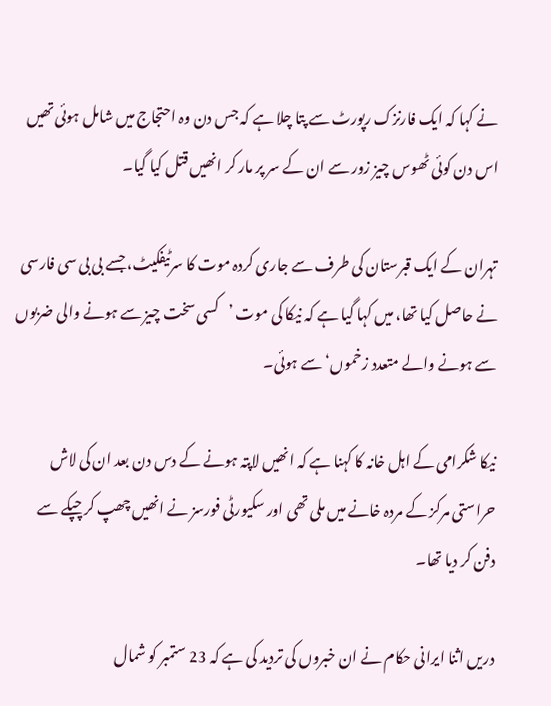نے کہا کہ ایک فارنزک رپورٹ سے پتا چلا ہے کہ جس دن وہ احتجاج میں شامل ہوئی تھیں اس دن کوئی ٹھوس چیز زور سے ان کے سر پر مار کر انھیں قتل کیا گیا۔

تہران کے ایک قبرستان کی طرف سے جاری کردہ موت کا سرٹیفکیٹ، جسے بی بی سی فارسی نے حاصل کیا تھا، میں کہا گیا ہے کہ نیکا کی موت ’کسی سخت چیز سے ہونے والی ضربوں سے ہونے والے متعدد زخموں‘ سے ہوئی۔

نیکا شکرامی کے اہل خانہ کا کہنا ہے کہ انھیں لاپتہ ہونے کے دس دن بعد ان کی لاش حراستی مرکز کے مردہ خانے میں ملی تھی اور سکیورٹی فورسز نے انھیں چھپ کر چپکے سے دفن کر دیا تھا۔

دریں اثنا ایرانی حکام نے ان خبروں کی تردید کی ہے کہ 23 ستمبر کو شمال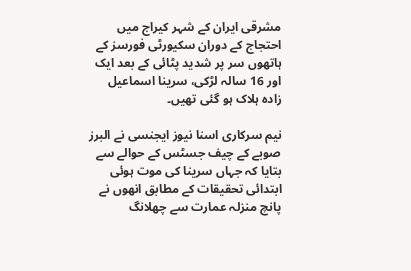مشرقی ایران کے شہر کیراج میں احتجاج کے دوران سکیورٹی فورسز کے ہاتھوں سر پر شدید پٹائی کے بعد ایک اور 16 سالہ لڑکی، سرینا اسماعیل زادہ ہلاک ہو گئی تھیں۔

نیم سرکاری اسنا نیوز ایجنسی نے البرز صوبے کے چیف جسٹس کے حوالے سے بتایا کہ جہاں سرینا کی موت ہوئی ابتدائی تحقیقات کے مطابق انھوں نے پانچ منزلہ عمارت سے چھلانگ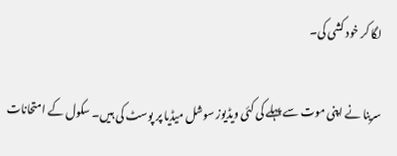لگا کر خود کشی کی۔

سرینا نے اپنی موت سے پہلے کی کئی ویڈیوز سوشل میڈیا پر پوسٹ کی ہیں۔ سکول کے امتحانات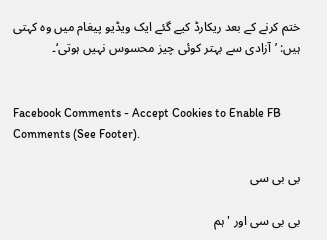ختم کرنے کے بعد ریکارڈ کیے گئے ایک ویڈیو پیغام میں وہ کہتی ہیں: ’آزادی سے بہتر کوئی چیز محسوس نہیں ہوتی‘۔


Facebook Comments - Accept Cookies to Enable FB Comments (See Footer).

بی بی سی

بی بی سی اور 'ہم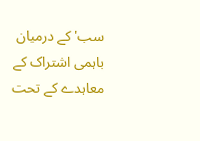سب' کے درمیان باہمی اشتراک کے معاہدے کے تحت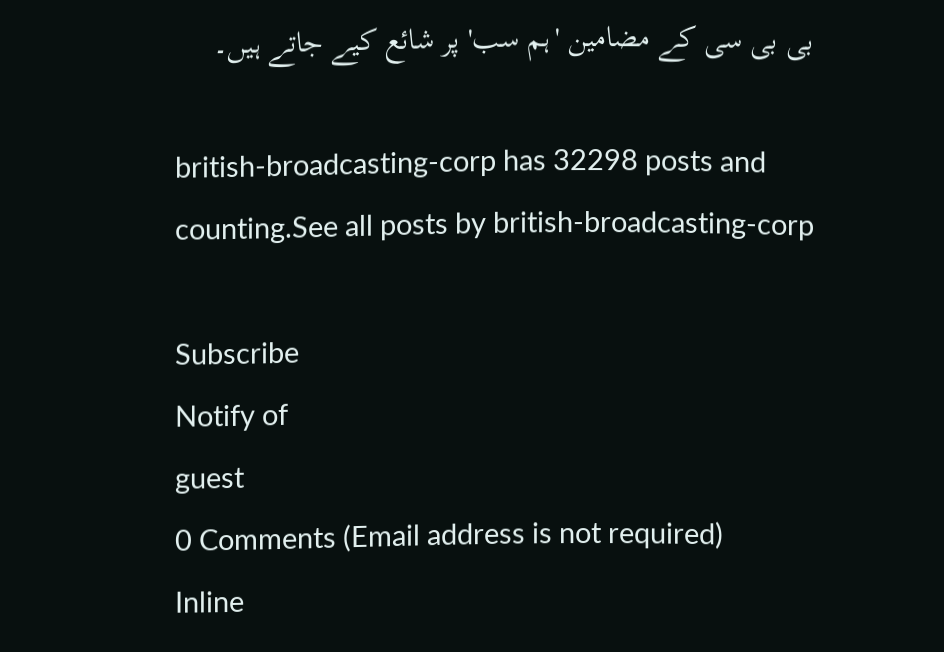بی بی سی کے مضامین 'ہم سب' پر شائع کیے جاتے ہیں۔

british-broadcasting-corp has 32298 posts and counting.See all posts by british-broadcasting-corp

Subscribe
Notify of
guest
0 Comments (Email address is not required)
Inline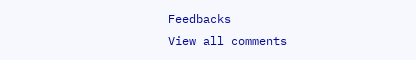Feedbacks
View all comments